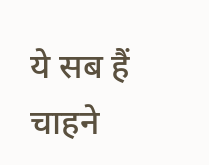ये सब हैं चाहने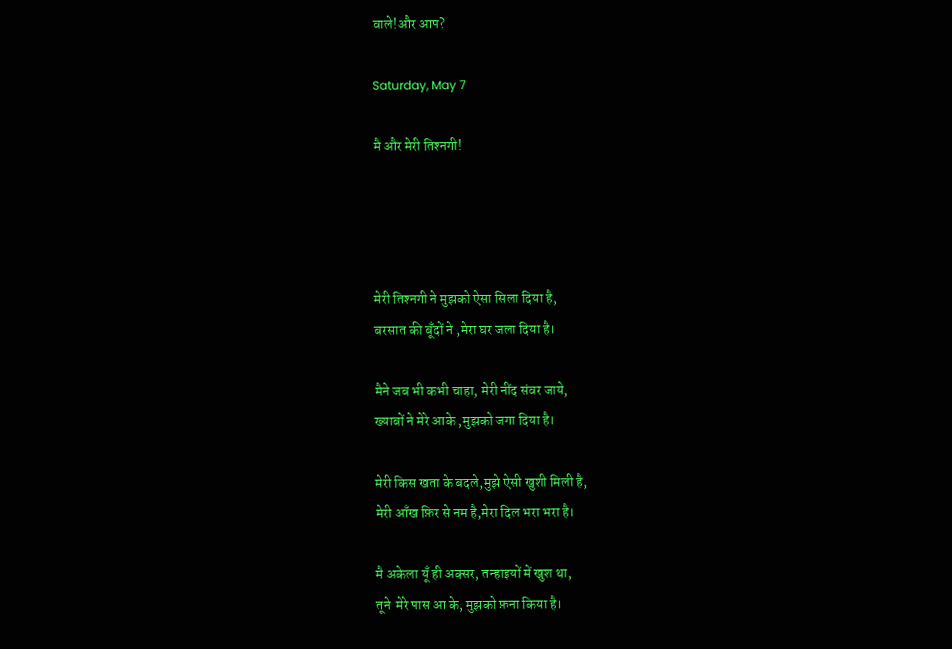वाले!और आप?

Saturday, May 7

मै और मेरी तिश्‍नगी!




मेरी तिश्‍नगी ने मुझको ऐसा सिला दिया है,
बरसात की बूँदों ने ,मेरा घर जला दिया है।

मैने जब भी कभी चाहा, मेरी नींद संवर जाये,
ख्याबों ने मेरे आके ,मुझको जगा दिया है।

मेरी किस खता के बदले,मुझे ऐसी खुशी मिली है,
मेरी आँख फ़िर से नम है,मेरा दिल भरा भरा है।

मै अकेला यूँ ही अक्सर, तन्हाइयों में खुश था,
तूने  मेरे पास आ के, मुझको फ़ना किया है।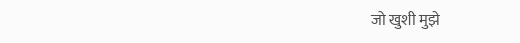जो खुशी मुझे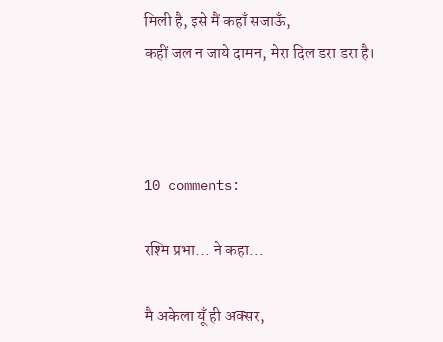मिली है, इसे मैं कहाँ सजाऊँ,
कहीं जल न जाये दामन, मेरा दिल डरा डरा है।



10 comments:

रश्मि प्रभा... ने कहा…

मै अकेला यूँ ही अक्सर,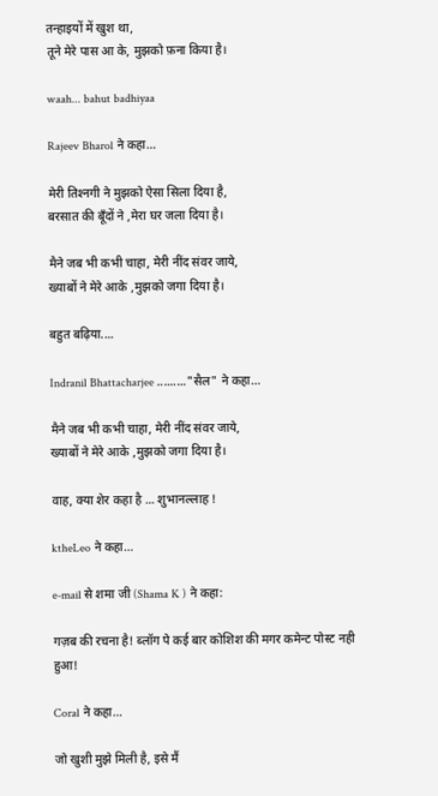तन्हाइयों में खुश था,
तूने मेरे पास आ के, मुझको फ़ना किया है।

waah... bahut badhiyaa

Rajeev Bharol ने कहा…

मेरी तिश्‍नगी ने मुझको ऐसा सिला दिया है,
बरसात की बूँदों ने ,मेरा घर जला दिया है।

मैने जब भी कभी चाहा, मेरी नींद संवर जाये,
ख्याबों ने मेरे आके ,मुझको जगा दिया है।

बहुत बढ़िया....

Indranil Bhattacharjee ........."सैल" ने कहा…

मैने जब भी कभी चाहा, मेरी नींद संवर जाये,
ख्याबों ने मेरे आके ,मुझको जगा दिया है।

वाह, क्या शेर कहा है ... शुभानल्लाह !

ktheLeo ने कहा…

e-mail से शमा जी (Shama K ) ने कहा:

गज़ब की रचना है! ब्लॉग पे कई बार कोशिश की मगर कमेन्ट पोस्ट नही हुआ!

Coral ने कहा…

जो खुशी मुझे मिली है, इसे मैं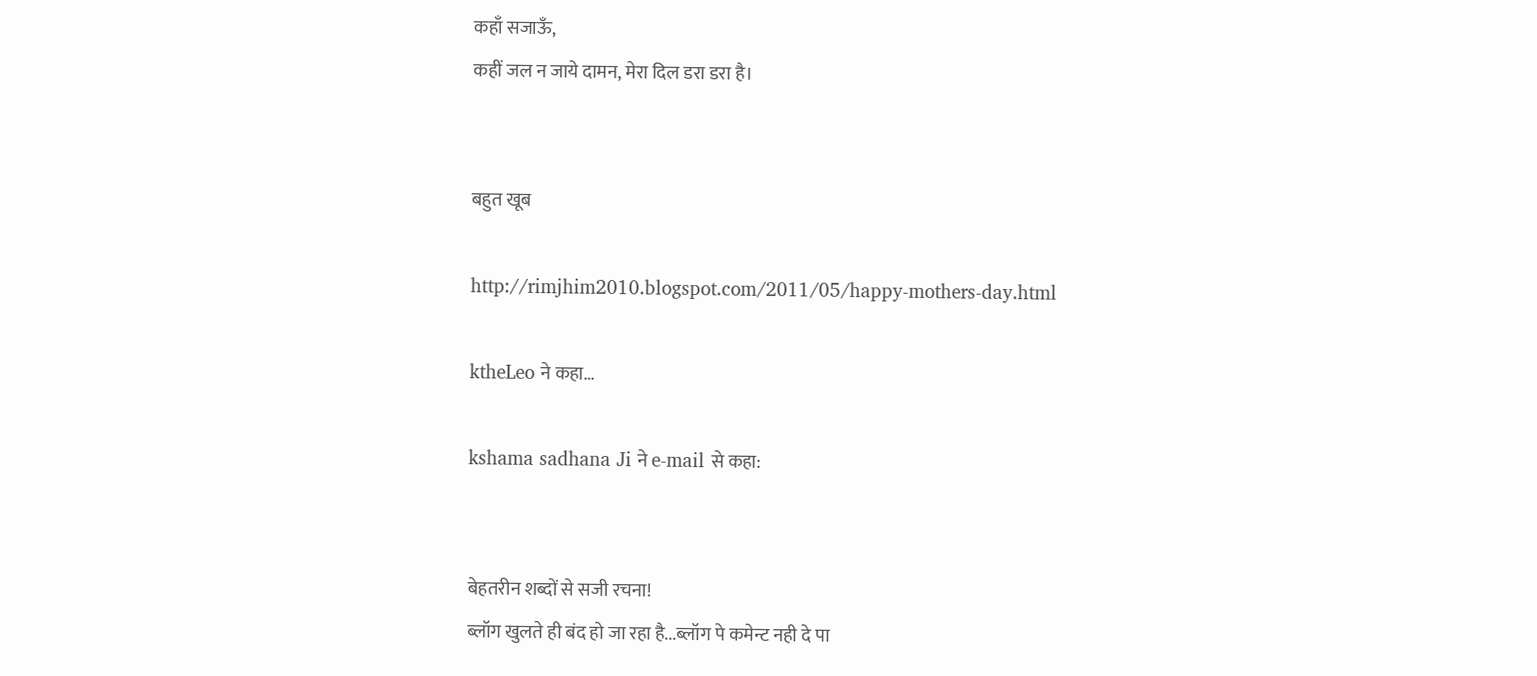कहाँ सजाऊँ,
कहीं जल न जाये दामन, मेरा दिल डरा डरा है।


बहुत खूब

http://rimjhim2010.blogspot.com/2011/05/happy-mothers-day.html

ktheLeo ने कहा…

kshama sadhana Ji ने e-mail से कहा:


बेहतरीन शब्दों से सजी रचना!
ब्लॉग खुलते ही बंद हो जा रहा है...ब्लॉग पे कमेन्ट नही दे पा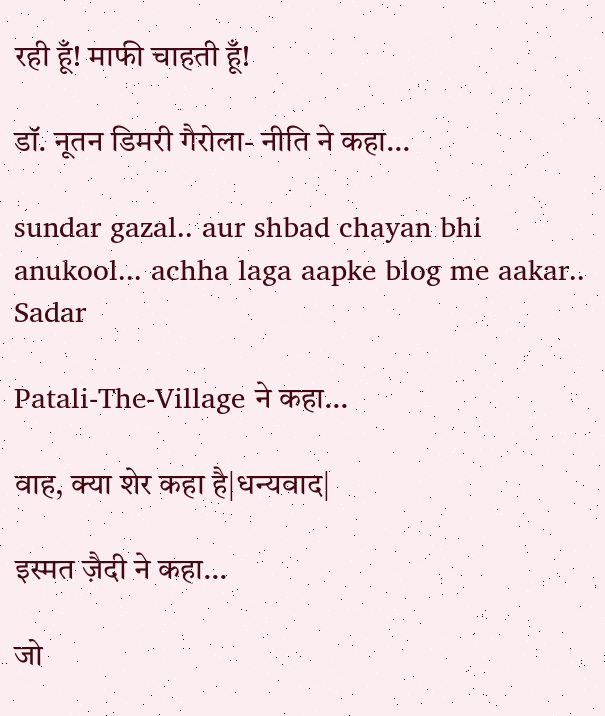रही हूँ! माफी चाहती हूँ!

डॉ. नूतन डिमरी गैरोला- नीति ने कहा…

sundar gazal.. aur shbad chayan bhi anukool... achha laga aapke blog me aakar.. Sadar

Patali-The-Village ने कहा…

वाह, क्या शेर कहा है|धन्यवाद|

इस्मत ज़ैदी ने कहा…

जो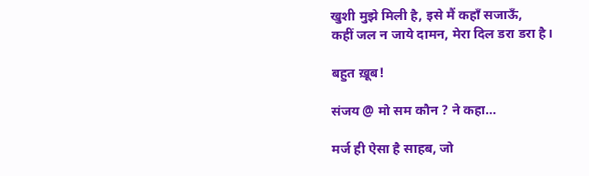खुशी मुझे मिली है, इसे मैं कहाँ सजाऊँ,
कहीं जल न जाये दामन, मेरा दिल डरा डरा है।

बहुत ख़ूब!

संजय @ मो सम कौन ? ने कहा…

मर्ज ही ऐसा है साहब, जो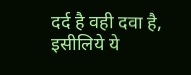दर्द है वही दवा है, इसीलिये ये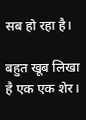सब हो रहा है।

बहुत खूब लिखा है एक एक शेर।